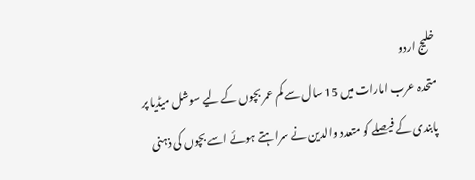خلیج اردو
متحدہ عرب امارات میں 15 سال سے کم عمر بچوں کے لیے سوشل میڈیا پر پابندی کے فیصلے کو متعدد والدین نے سراہتے ہوئے اسے بچوں کی ذہنی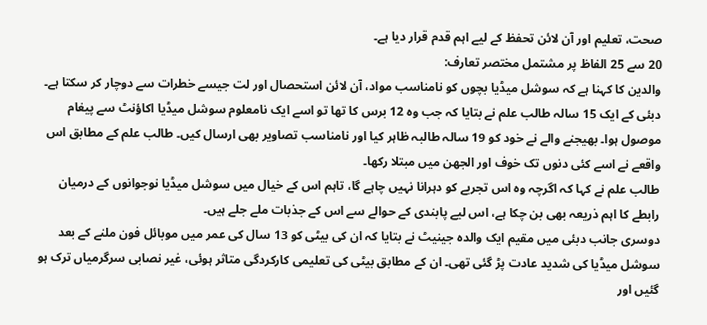صحت، تعلیم اور آن لائن تحفظ کے لیے اہم قدم قرار دیا ہے۔
20 سے 25 الفاظ پر مشتمل مختصر تعارف:
والدین کا کہنا ہے کہ سوشل میڈیا بچوں کو نامناسب مواد، آن لائن استحصال اور لت جیسے خطرات سے دوچار کر سکتا ہے۔
دبئی کے ایک 15 سالہ طالب علم نے بتایا کہ جب وہ 12 برس کا تھا تو اسے ایک نامعلوم سوشل میڈیا اکاؤنٹ سے پیغام موصول ہوا۔ بھیجنے والے نے خود کو 19 سالہ طالبہ ظاہر کیا اور نامناسب تصاویر بھی ارسال کیں۔ طالب علم کے مطابق اس واقعے نے اسے کئی دنوں تک خوف اور الجھن میں مبتلا رکھا۔
طالب علم نے کہا کہ اگرچہ وہ اس تجربے کو دہرانا نہیں چاہے گا، تاہم اس کے خیال میں سوشل میڈیا نوجوانوں کے درمیان رابطے کا اہم ذریعہ بھی بن چکا ہے، اس لیے پابندی کے حوالے سے اس کے جذبات ملے جلے ہیں۔
دوسری جانب دبئی میں مقیم ایک والدہ جینیٹ نے بتایا کہ ان کی بیٹی کو 13 سال کی عمر میں موبائل فون ملنے کے بعد سوشل میڈیا کی شدید عادت پڑ گئی تھی۔ ان کے مطابق بیٹی کی تعلیمی کارکردگی متاثر ہوئی، غیر نصابی سرگرمیاں ترک ہو گئیں اور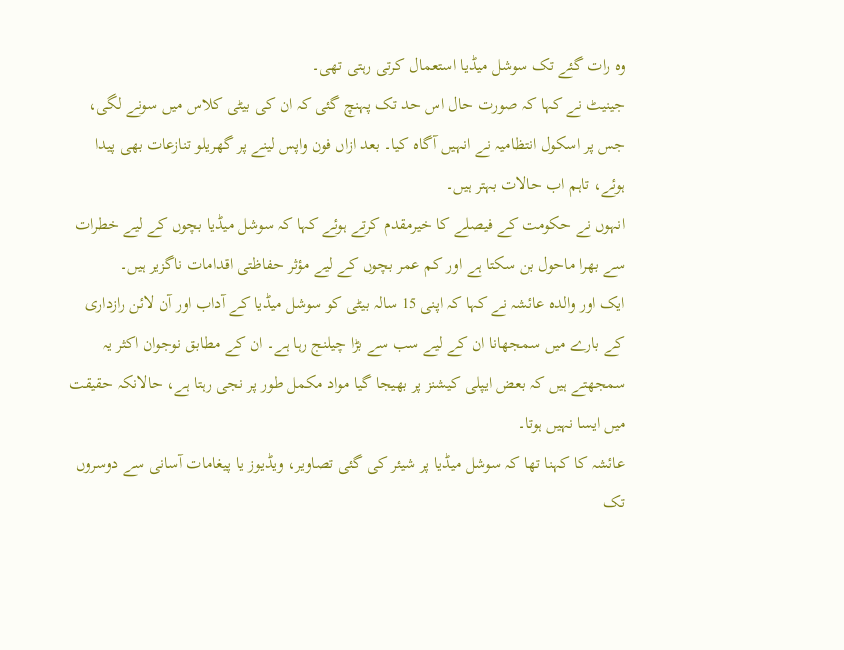وہ رات گئے تک سوشل میڈیا استعمال کرتی رہتی تھی۔
جینیٹ نے کہا کہ صورت حال اس حد تک پہنچ گئی کہ ان کی بیٹی کلاس میں سونے لگی، جس پر اسکول انتظامیہ نے انہیں آگاہ کیا۔ بعد ازاں فون واپس لینے پر گھریلو تنازعات بھی پیدا ہوئے، تاہم اب حالات بہتر ہیں۔
انہوں نے حکومت کے فیصلے کا خیرمقدم کرتے ہوئے کہا کہ سوشل میڈیا بچوں کے لیے خطرات سے بھرا ماحول بن سکتا ہے اور کم عمر بچوں کے لیے مؤثر حفاظتی اقدامات ناگزیر ہیں۔
ایک اور والدہ عائشہ نے کہا کہ اپنی 15 سالہ بیٹی کو سوشل میڈیا کے آداب اور آن لائن رازداری کے بارے میں سمجھانا ان کے لیے سب سے بڑا چیلنج رہا ہے۔ ان کے مطابق نوجوان اکثر یہ سمجھتے ہیں کہ بعض ایپلی کیشنز پر بھیجا گیا مواد مکمل طور پر نجی رہتا ہے، حالانکہ حقیقت میں ایسا نہیں ہوتا۔
عائشہ کا کہنا تھا کہ سوشل میڈیا پر شیئر کی گئی تصاویر، ویڈیوز یا پیغامات آسانی سے دوسروں تک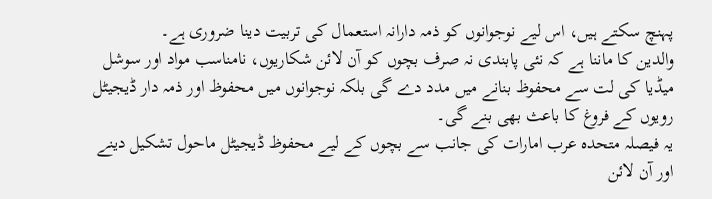پہنچ سکتے ہیں، اس لیے نوجوانوں کو ذمہ دارانہ استعمال کی تربیت دینا ضروری ہے۔
والدین کا ماننا ہے کہ نئی پابندی نہ صرف بچوں کو آن لائن شکاریوں، نامناسب مواد اور سوشل میڈیا کی لت سے محفوظ بنانے میں مدد دے گی بلکہ نوجوانوں میں محفوظ اور ذمہ دار ڈیجیٹل رویوں کے فروغ کا باعث بھی بنے گی۔
یہ فیصلہ متحدہ عرب امارات کی جانب سے بچوں کے لیے محفوظ ڈیجیٹل ماحول تشکیل دینے اور آن لائن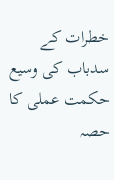خطرات کے سدباب کی وسیع حکمت عملی کا حصہ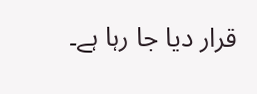قرار دیا جا رہا ہے۔